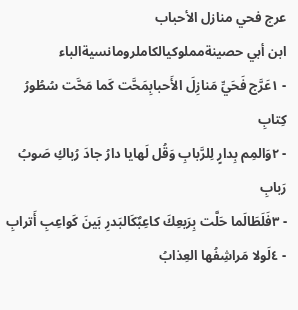عرج فحي منازل الأحباب
ابن أبي حصينةمملوكيالكاملرومانسيةالباء
- ١عَرَّج فَحَيِّ مَنازِلَ الأَحبابِمَحَّت كَما مَحَّت سُطُورُ كِتابِ
- ٢وَالمِم بِدارٍ لِلرَّبابِ وَقُل لَهايا دارُ جادَ رُباكِ صَوبُ رَبابِ
- ٣فَلَطَالَما حَلَّت بِرَبعِكَ كاعِبٌكَالبَدرِ بَينَ كَواعِبِ أَترابِ
- ٤لَولا مَراشِفُها العِذابُ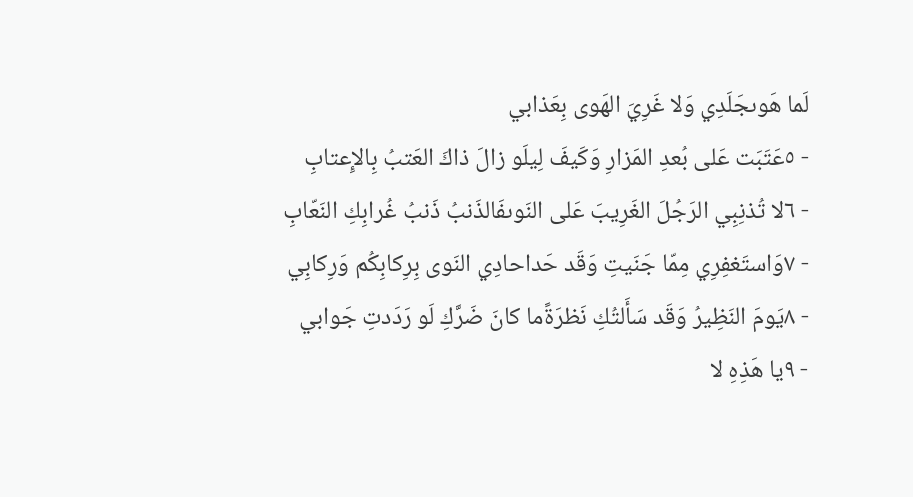لَما هَوىجَلَدِي وَلا غَرِيَ الهَوى بِعَذابي
- ٥عَتَبَت عَلى بُعدِ المَزارِ وَكَيفَ لِيلَو زالَ ذاكَ العَتبُ بِالإِعتابِ
- ٦لا تُذنِبِي الرَجُلَ الغَرِيبَ عَلى النَوىفَالذَنبُ ذَنبُ غُرابِكِ النَعّابِ
- ٧وَاستَغفِرِي مِمّا جَنَيتِ وَقَد حَداحادِي النَوى بِرِكابِكُم وَرِكابِي
- ٨يَومَ النَظِيرُ وَقَد سَأَلتُكِ نَظرَةًما كانَ ضَرَّكِ لَو رَدَدتِ جَوابي
- ٩يا هَذِهِ لا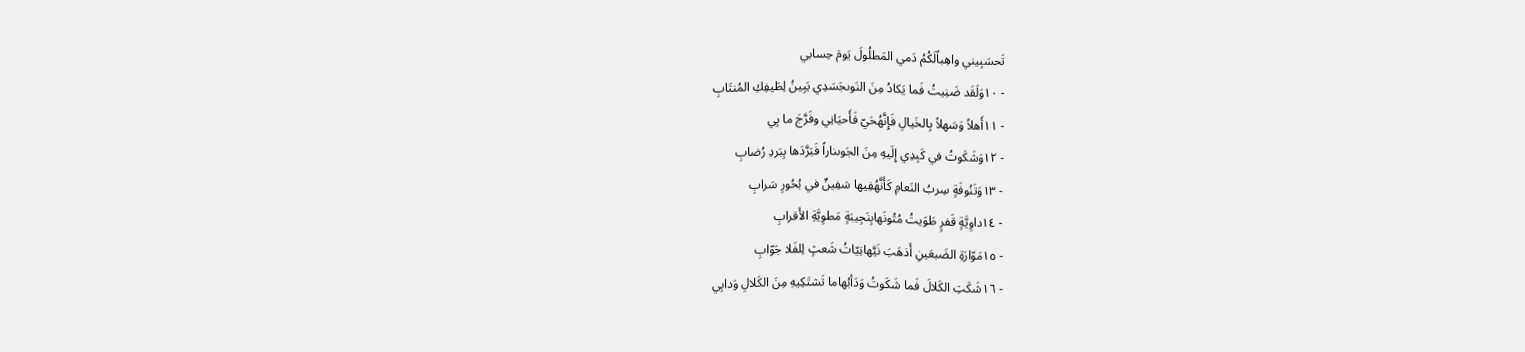تَحسَبِيني واهِباًلَكُمُ دَمي المَطلُولَ يَومَ حِسابي
- ١٠وَلَقَد ضَنِيتُ فَما يَكادُ مِنَ النَوىجَسَدِي يَبِينُ لِطَيفِكِ المُنتَابِ
- ١١أَهلاً وَسَهلاً بِالخَيالِ فَإِنَّهُحَيّ فَأَحيَانِي وفَرَّجَ ما بِي
- ١٢وَشَكَوتُ في كَبِدِي إِلَيهِ مِنَ الجَوىناراً فَبَرَّدَها بِبَردِ رُضابِ
- ١٣وَتَنُوفَةٍ سِربُ النَعامِ كَأَنَّهُفِيها سَفِينٌ في بُحُورِ سَرابِ
- ١٤داوِيَّةٍ قَفرٍ طَوَيتُ مُتُونَهابِنَجِيبَةٍ مَطوِيَّةِ الأَقرابِ
- ١٥مَوّارَةِ الضَبعَينِ أَذهَبَ نَيَّهانِيّاتُ شَعثٍ لِلفَلا جَوّابِ
- ١٦شَكَتِ الكَلالَ فَما شَكَوتُ وَدَأبُهاما تَشتَكِيهِ مِنَ الكَلالِ وَدابِي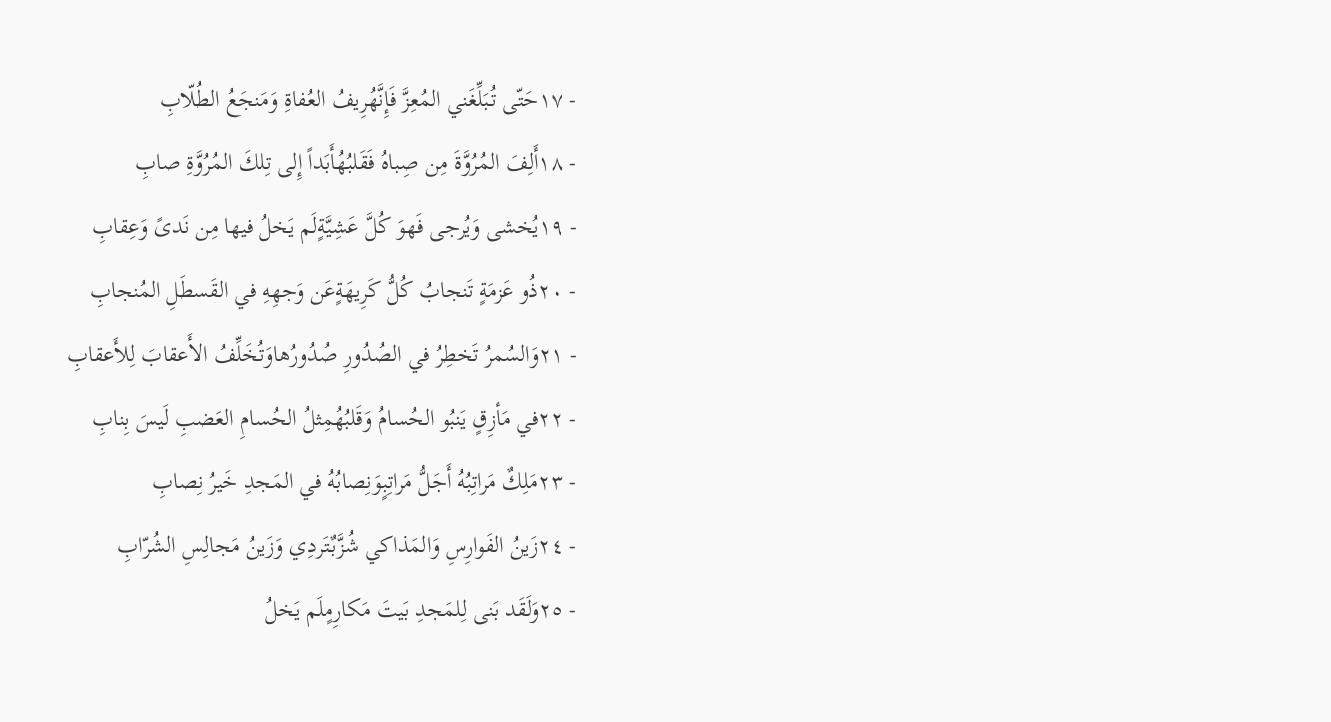- ١٧حَتّى تُبَلِّغَني المُعِزَّ فَإِنَّهُرِيفُ العُفاةِ وَمَنجَعُ الطُلّابِ
- ١٨أَلِفَ المُرُوَّةَ مِن صِباهُ فَقَلبُهُأَبَداً إِلى تِلكَ المُرُوَّةِ صابِ
- ١٩يُخشى وَيُرجى فَهوَ كُلَّ عَشِيَّةٍلَم يَخلُ فيها مِن نَدىً وَعِقابِ
- ٢٠ذُو عَزمَةٍ تَنجابُ كُلُّ كَرِيهَةٍعَن وَجهِهِ في القَسطَلِ المُنجابِ
- ٢١وَالسُمرُ تَخطِرُ في الصُدُورِ صُدُورُهاوَتُخَلِّفُ الأَعقابَ لِلأَعقابِ
- ٢٢في مَأزِقٍ يَنبُو الحُسامُ وَقَلبُهُمِثلُ الحُسامِ العَضبِ لَيسَ بِنابِ
- ٢٣مَلِكٌ مَراتِبُهُ أَجَلُّ مَراتِبٍوَنِصابُهُ في المَجدِ خَيرُ نِصابِ
- ٢٤زَينُ الفَوارِسِ وَالمَذاكي شُزَّبٌتَردِي وَزَينُ مَجالِسِ الشُرّابِ
- ٢٥وَلَقَد بَنى لِلمَجدِ بَيتَ مَكارِمٍلَم يَخلُ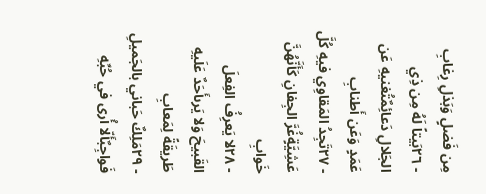مِن فَضلٍ وَبَذلِ رِغابِ
- ٢٦بَيتاً لَهُ مِن ذِي الجَلالِ دَعائِمٌتُغنيهِ عَن عَمَدٍ وَعَن أَطنابِ
- ٢٧تَجِدُ المَقاوِي فيهِ كُلَّ عَشِيَّةٍغُرَّ الجِفانِ كَأَنَّهُنَّ خَوابِ
- ٢٨لا يَعرِفُ الفِعلَ القَبيحَ وَلا يَرىأَحَدٌ عَلَيهِ طَريقَةً لِمَعابِ
- ٢٩مَلِكٌ حَباني بالجَميلِ فَواجِبٌأَلّا أُرى في حُبِّهِ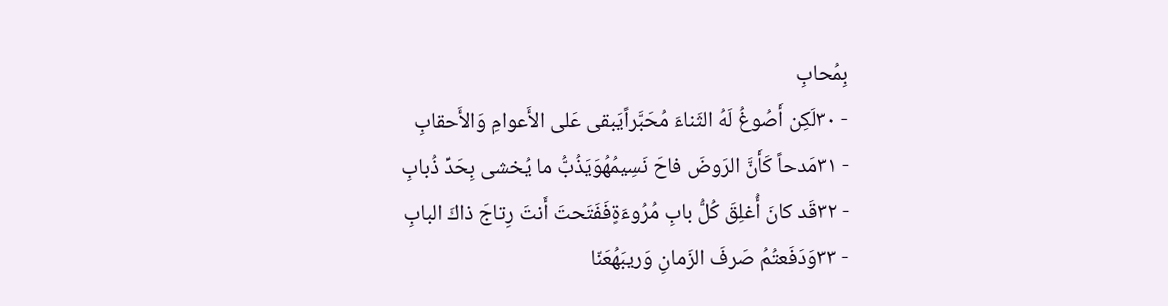بِمُحابِ
- ٣٠لَكِن أَصُوغُ لَهُ الثَناءَ مُحَبَّراًيَبقى عَلى الأَعوامِ وَالأَحقابِ
- ٣١مَدحاً كَأَنَّ الرَوضَ فاحَ نَسِيمُهُوَيَذُبُّ ما يُخشى بِحَدِّ ذُبابِ
- ٣٢قَد كانَ أُغلِقَ كُلُّ بابِ مُرُوءَةٍفَفَتَحتَ أَنتَ رِتاجَ ذاكَ البابِ
- ٣٣وَدَفَعتُمُ صَرفَ الزَمانِ وَريبَهُعَنّا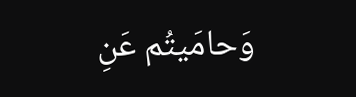وَحامَيتُم عَنِ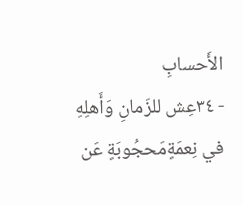الأَحسابِ
- ٣٤عِش للزَمانِ وَأَهلِهِ في نِعمَةٍمَحجُوبَةٍ عَن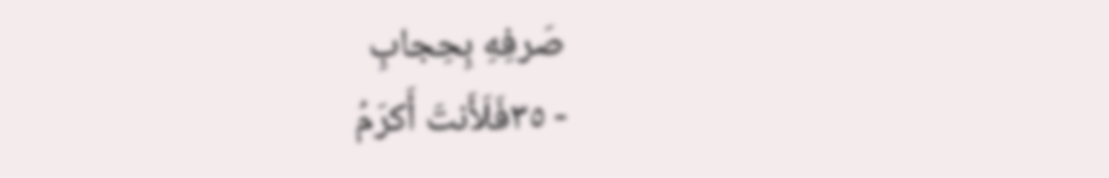صَرفِهِ بِحِجابِ
- ٣٥فَلَأَنتَ أَكرَمُ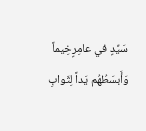سَيِّدٍ في عامِرٍخِيماً وَأَبسَطُهُم يَداً لِثَوابِ